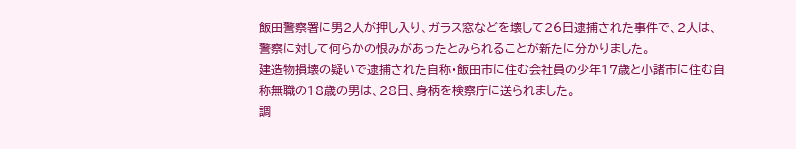飯田警察署に男2人が押し入り、ガラス窓などを壊して26日逮捕された事件で、2人は、警察に対して何らかの恨みがあったとみられることが新たに分かりました。
建造物損壊の疑いで逮捕された自称・飯田市に住む会社員の少年17歳と小諸市に住む自称無職の18歳の男は、28日、身柄を検察庁に送られました。
調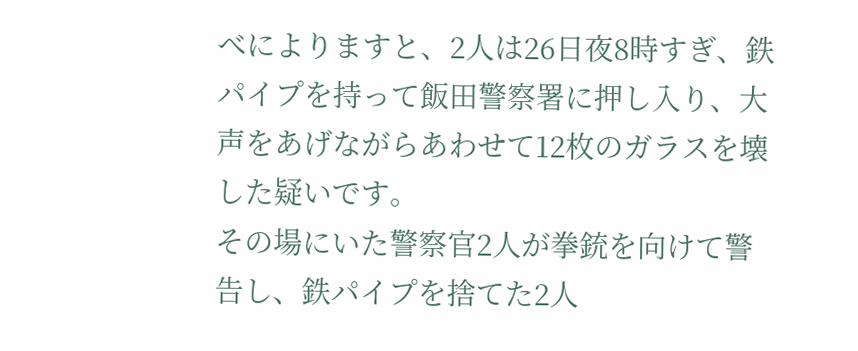べによりますと、2人は26日夜8時すぎ、鉄パイプを持って飯田警察署に押し入り、大声をあげながらあわせて12枚のガラスを壊した疑いです。
その場にいた警察官2人が拳銃を向けて警告し、鉄パイプを捨てた2人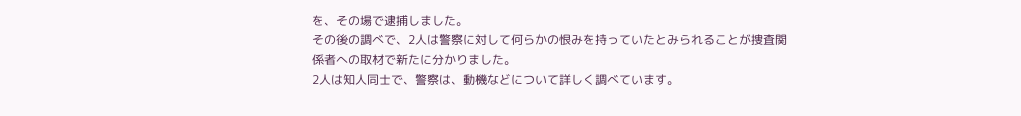を、その場で逮捕しました。
その後の調べで、2人は警察に対して何らかの恨みを持っていたとみられることが捜査関係者への取材で新たに分かりました。
2人は知人同士で、警察は、動機などについて詳しく調べています。